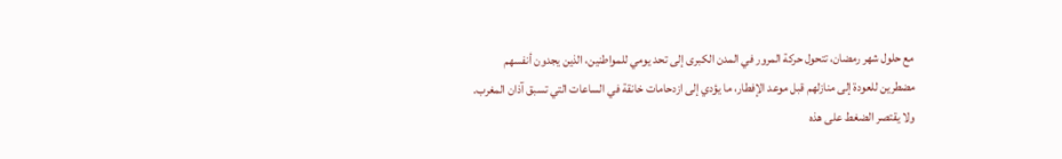مع حلول شهر رمضان، تتحول حركة المرور في المدن الكبرى إلى تحد يومي للمواطنين، الذين يجدون أنفسهم مضطرين للعودة إلى منازلهم قبل موعد الإفطار، ما يؤدي إلى ازدحامات خانقة في الساعات التي تسبق آذان المغرب.
ولا يقتصر الضغط على هذه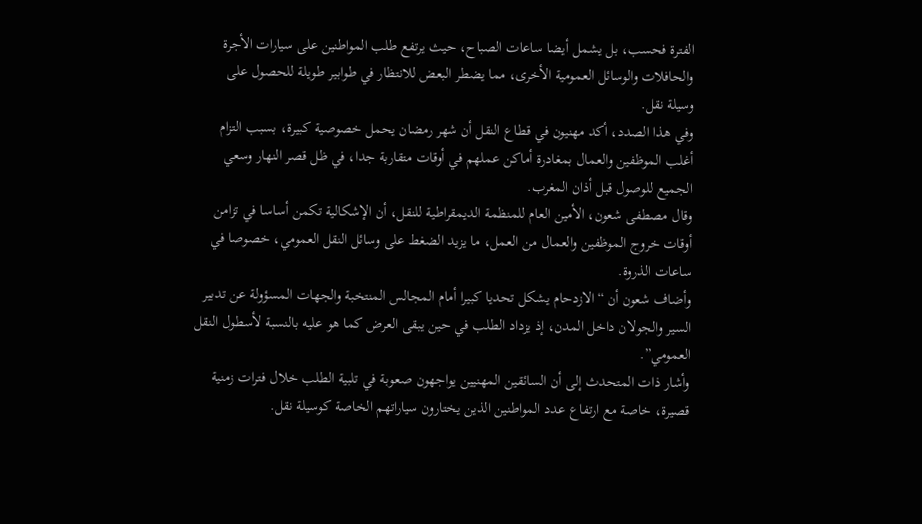الفترة فحسب، بل يشمل أيضا ساعات الصباح، حيث يرتفع طلب المواطنين على سيارات الأجرة والحافلات والوسائل العمومية الأخرى، مما يضطر البعض للانتظار في طوابير طويلة للحصول على وسيلة نقل.
وفي هذا الصدد، أكد مهنيون في قطاع النقل أن شهر رمضان يحمل خصوصية كبيرة، بسبب التزام أغلب الموظفين والعمال بمغادرة أماكن عملهم في أوقات متقاربة جدا، في ظل قصر النهار وسعي الجميع للوصول قبل أذان المغرب.
وقال مصطفى شعون، الأمين العام للمنظمة الديمقراطية للنقل، أن الإشكالية تكمن أساسا في تزامن أوقات خروج الموظفين والعمال من العمل، ما يزيد الضغط على وسائل النقل العمومي، خصوصا في ساعات الذروة.
وأضاف شعون أن “الازدحام يشكل تحديا كبيرا أمام المجالس المنتخبة والجهات المسؤولة عن تدبير السير والجولان داخل المدن، إذ يزداد الطلب في حين يبقى العرض كما هو عليه بالنسبة لأسطول النقل العمومي”.
وأشار ذات المتحدث إلى أن السائقين المهنيين يواجهون صعوبة في تلبية الطلب خلال فترات زمنية قصيرة، خاصة مع ارتفاع عدد المواطنين الذين يختارون سياراتهم الخاصة كوسيلة نقل.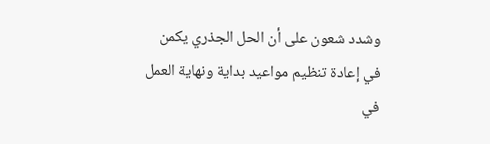وشدد شعون على أن الحل الجذري يكمن في إعادة تنظيم مواعيد بداية ونهاية العمل في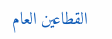القطاعين العام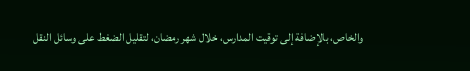والخاص، بالإضافة إلى توقيت المدارس، خلال شهر رمضان، لتقليل الضغط على وسائل النقل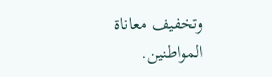وتخفيف معاناة المواطنين.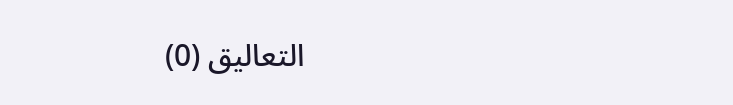التعاليق (0)